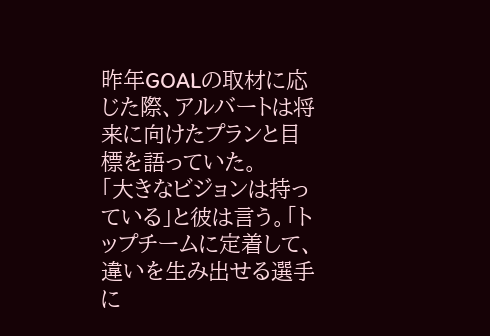昨年GOALの取材に応じた際、アルバートは将来に向けたプランと目標を語っていた。
「大きなビジョンは持っている」と彼は言う。「トップチームに定着して、違いを生み出せる選手に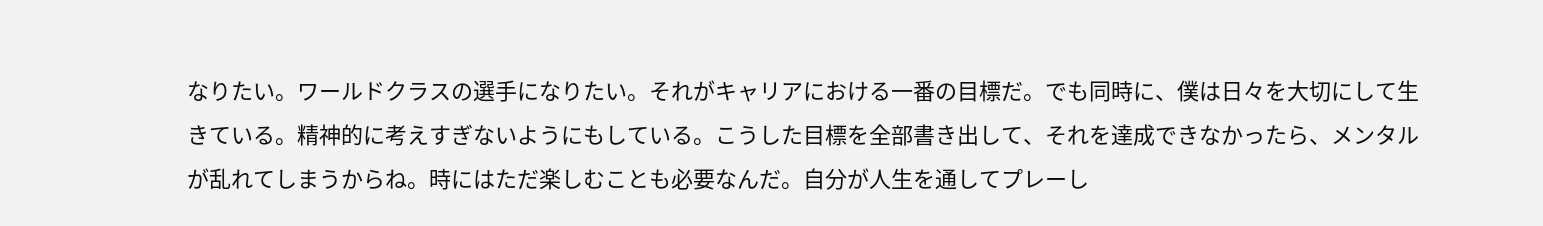なりたい。ワールドクラスの選手になりたい。それがキャリアにおける一番の目標だ。でも同時に、僕は日々を大切にして生きている。精神的に考えすぎないようにもしている。こうした目標を全部書き出して、それを達成できなかったら、メンタルが乱れてしまうからね。時にはただ楽しむことも必要なんだ。自分が人生を通してプレーし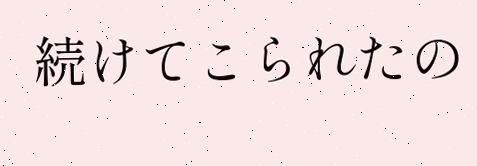続けてこられたの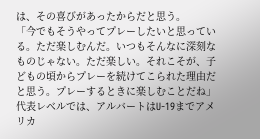は、その喜びがあったからだと思う。
「今でもそうやってプレーしたいと思っている。ただ楽しむんだ。いつもそんなに深刻なものじゃない。ただ楽しい。それこそが、子どもの頃からプレーを続けてこられた理由だと思う。プレーするときに楽しむことだね」
代表レベルでは、アルバートはU-19までアメリカ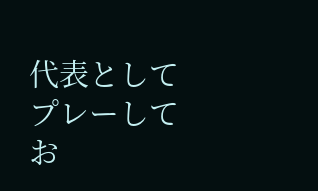代表としてプレーしてお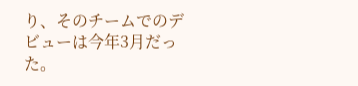り、そのチームでのデビューは今年3月だった。